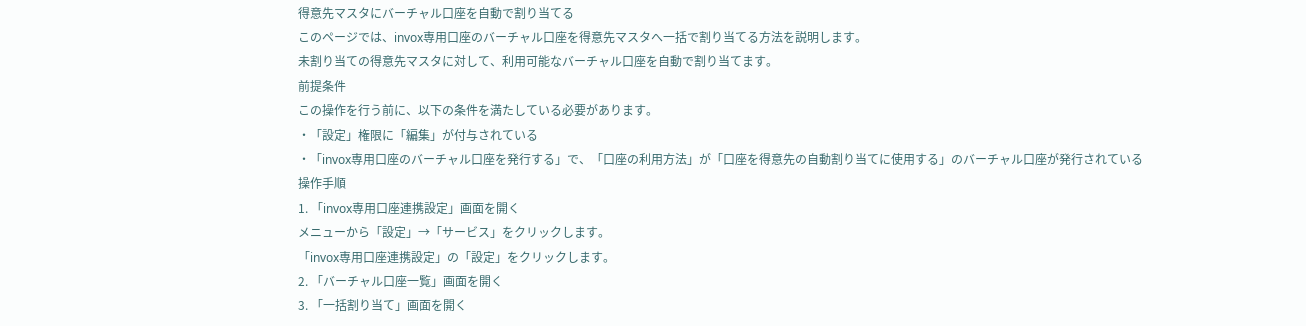得意先マスタにバーチャル口座を自動で割り当てる
このページでは、invox専用口座のバーチャル口座を得意先マスタへ一括で割り当てる方法を説明します。
未割り当ての得意先マスタに対して、利用可能なバーチャル口座を自動で割り当てます。
前提条件
この操作を行う前に、以下の条件を満たしている必要があります。
・「設定」権限に「編集」が付与されている
・「invox専用口座のバーチャル口座を発行する」で、「口座の利用方法」が「口座を得意先の自動割り当てに使用する」のバーチャル口座が発行されている
操作手順
1. 「invox専用口座連携設定」画面を開く
メニューから「設定」→「サービス」をクリックします。
「invox専用口座連携設定」の「設定」をクリックします。
2. 「バーチャル口座一覧」画面を開く
3. 「一括割り当て」画面を開く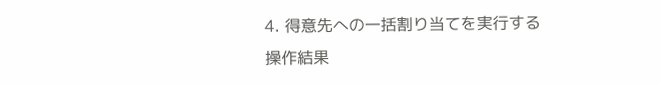4. 得意先への一括割り当てを実行する
操作結果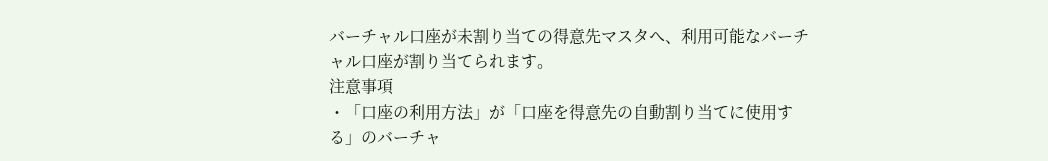バーチャル口座が未割り当ての得意先マスタへ、利用可能なバーチャル口座が割り当てられます。
注意事項
・「口座の利用方法」が「口座を得意先の自動割り当てに使用する」のバーチャ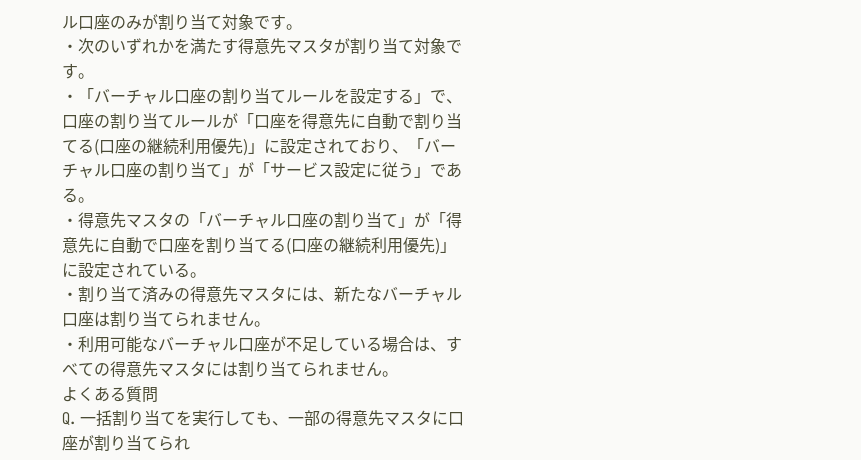ル口座のみが割り当て対象です。
・次のいずれかを満たす得意先マスタが割り当て対象です。
・「バーチャル口座の割り当てルールを設定する」で、口座の割り当てルールが「口座を得意先に自動で割り当てる(口座の継続利用優先)」に設定されており、「バーチャル口座の割り当て」が「サービス設定に従う」である。
・得意先マスタの「バーチャル口座の割り当て」が「得意先に自動で口座を割り当てる(口座の継続利用優先)」に設定されている。
・割り当て済みの得意先マスタには、新たなバーチャル口座は割り当てられません。
・利用可能なバーチャル口座が不足している場合は、すべての得意先マスタには割り当てられません。
よくある質問
Q. 一括割り当てを実行しても、一部の得意先マスタに口座が割り当てられ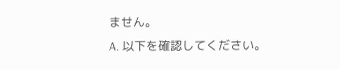ません。
A. 以下を確認してください。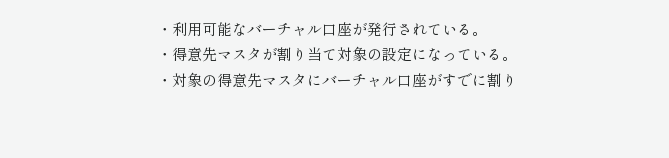・利用可能なバーチャル口座が発行されている。
・得意先マスタが割り当て対象の設定になっている。
・対象の得意先マスタにバーチャル口座がすでに割り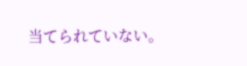当てられていない。